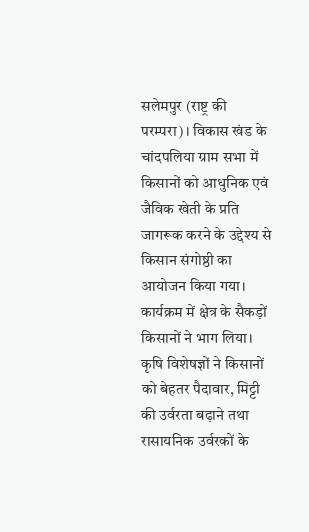सलेमपुर (राष्ट्र की परम्परा)। विकास खंड के चांदपलिया ग्राम सभा में किसानों को आधुनिक एवं जैविक खेती के प्रति जागरूक करने के उद्देश्य से किसान संगोष्ठी का आयोजन किया गया। कार्यक्रम में क्षेत्र के सैकड़ों किसानों ने भाग लिया। कृषि विशेषज्ञों ने किसानों को बेहतर पैदावार, मिट्टी की उर्वरता बढ़ाने तथा रासायनिक उर्वरकों के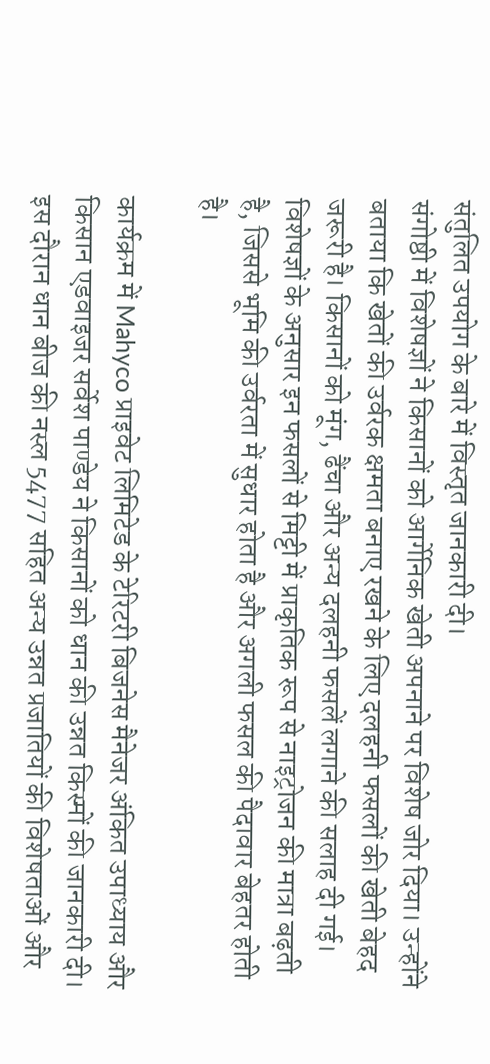संतुलित उपयोग के बारे में विस्तृत जानकारी दी।
संगोष्ठी में विशेषज्ञों ने किसानों को आर्गेनिक खेती अपनाने पर विशेष जोर दिया। उन्होंने बताया कि खेतों की उर्वरक क्षमता बनाए रखने के लिए दलहनी फसलों की खेती बेहद जरूरी है। किसानों को मूंग, ढैंचा और अन्य दलहनी फसलें लगाने की सलाह दी गई। विशेषज्ञों के अनुसार इन फसलों से मिट्टी में प्राकृतिक रूप से नाइट्रोजन की मात्रा बढ़ती है, जिससे भूमि की उर्वरता में सुधार होता है और अगली फसल की पैदावार बेहतर होती है।

कार्यक्रम में Mahyco प्राइवेट लिमिटेड के टेरिटरी बिजनेस मैनेजर अंकित उपाध्याय और किसान एडवाइजर सर्वेश पाण्डेय ने किसानों को धान की उन्नत किस्मों की जानकारी दी। इस दौरान धान बीज की नस्ल 5477 सहित अन्य उन्नत प्रजातियों की विशेषताओं और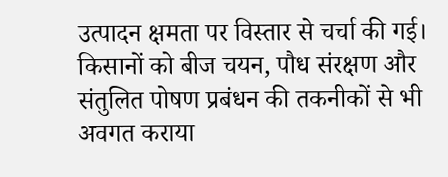उत्पादन क्षमता पर विस्तार से चर्चा की गई। किसानों को बीज चयन, पौध संरक्षण और संतुलित पोषण प्रबंधन की तकनीकों से भी अवगत कराया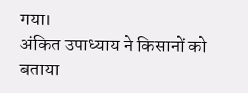गया।
अंकित उपाध्याय ने किसानों को बताया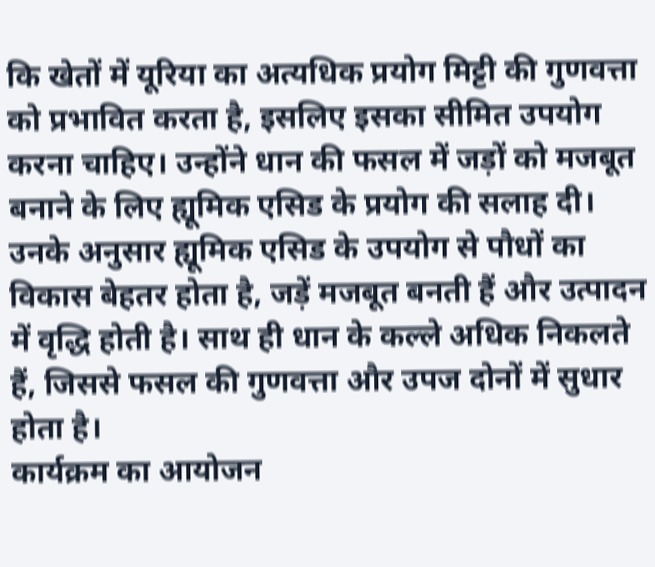कि खेतों में यूरिया का अत्यधिक प्रयोग मिट्टी की गुणवत्ता को प्रभावित करता है, इसलिए इसका सीमित उपयोग करना चाहिए। उन्होंने धान की फसल में जड़ों को मजबूत बनाने के लिए ह्यूमिक एसिड के प्रयोग की सलाह दी। उनके अनुसार ह्यूमिक एसिड के उपयोग से पौधों का विकास बेहतर होता है, जड़ें मजबूत बनती हैं और उत्पादन में वृद्धि होती है। साथ ही धान के कल्ले अधिक निकलते हैं, जिससे फसल की गुणवत्ता और उपज दोनों में सुधार होता है।
कार्यक्रम का आयोजन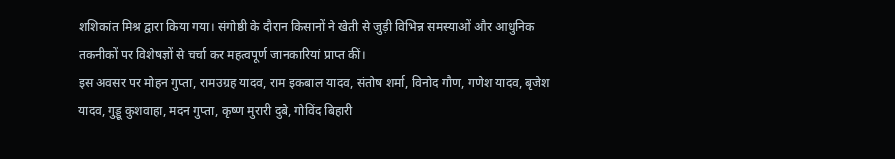शशिकांत मिश्र द्वारा किया गया। संगोष्ठी के दौरान किसानों ने खेती से जुड़ी विभिन्न समस्याओं और आधुनिक तकनीकों पर विशेषज्ञों से चर्चा कर महत्वपूर्ण जानकारियां प्राप्त कीं।
इस अवसर पर मोहन गुप्ता, रामउग्रह यादव, राम इकबाल यादव, संतोष शर्मा, विनोद गौण, गणेश यादव, बृजेश यादव, गुड्डू कुशवाहा, मदन गुप्ता, कृष्ण मुरारी दुबे, गोविंद बिहारी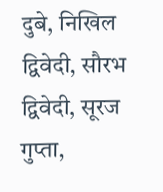दुबे, निखिल द्विवेदी, सौरभ द्विवेदी, सूरज गुप्ता,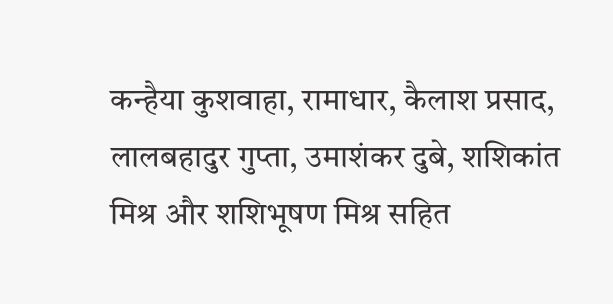कन्हैया कुशवाहा, रामाधार, कैलाश प्रसाद, लालबहादुर गुप्ता, उमाशंकर दुबे, शशिकांत मिश्र और शशिभूषण मिश्र सहित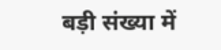बड़ी संख्या में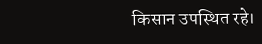किसान उपस्थित रहे।